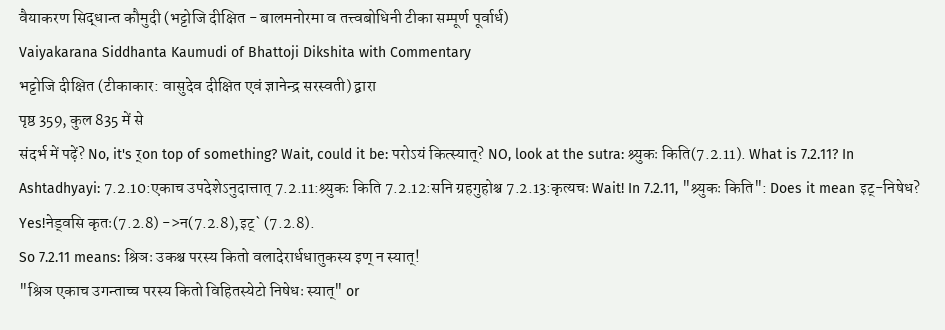वैयाकरण सिद्धान्त कौमुदी (भट्टोजि दीक्षित - बालमनोरमा व तत्त्वबोधिनी टीका सम्पूर्ण पूर्वार्ध)
Vaiyakarana Siddhanta Kaumudi of Bhattoji Dikshita with Commentary
भट्टोजि दीक्षित (टीकाकार: वासुदेव दीक्षित एवं ज्ञानेन्द्र सरस्वती) द्वारा
पृष्ठ 359, कुल 835 में से
संदर्भ में पढ़ें? No, it's र्on top of something? Wait, could it be: परोऽयं कित्स्यात्? NO, look at the sutra: श्र्युकः किति(7.2.11). What is 7.2.11? In Ashtadhyayi: 7.2.10:एकाच उपदेशेऽनुदात्तात् 7.2.11:श्र्युकः किति 7.2.12:सनि ग्रहगुहोश्च 7.2.13:कृत्यचः Wait! In 7.2.11, "श्र्युकः किति": Does it mean इट्-निषेध? Yes!नेड्वसि कृतः(7.2.8) ->न(7.2.8),इट्` (7.2.8).
So 7.2.11 means: श्रिञः उकश्च परस्य कितो वलादेरार्धधातुकस्य इण् न स्यात्!
"श्रिञ एकाच उगन्ताच्च परस्य कितो विहितस्येटो निषेधः स्यात्" or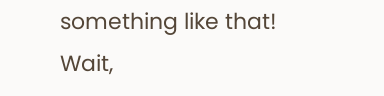something like that!
Wait,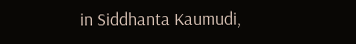in Siddhanta Kaumudi,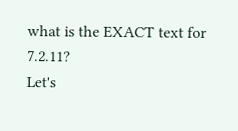what is the EXACT text for 7.2.11?
Let's